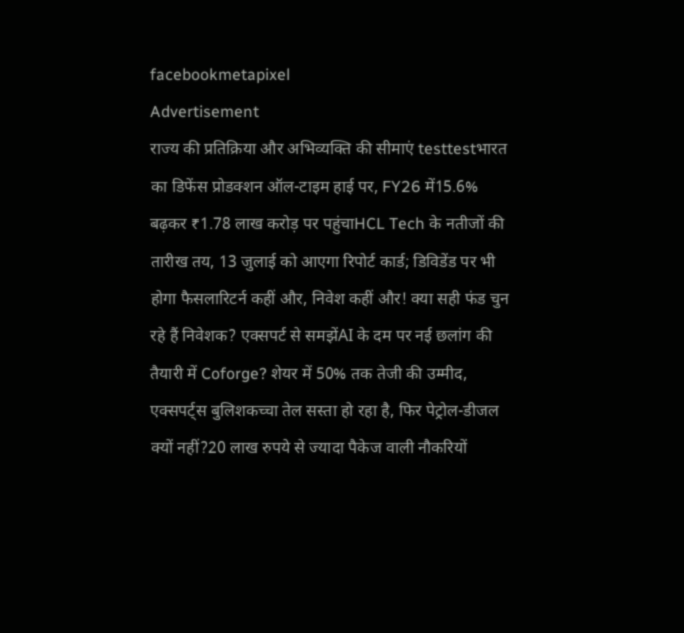facebookmetapixel
Advertisement
राज्य की प्रतिक्रिया और अभिव्यक्ति की सीमाएं testtestभारत का डिफेंस प्रोडक्शन ऑल-टाइम हाई पर, FY26 में15.6% बढ़कर ₹1.78 लाख करोड़ पर पहुंचाHCL Tech के नतीजों की तारीख तय, 13 जुलाई को आएगा रिपोर्ट कार्ड; डिविडेंड पर भी होगा फैसलारिटर्न कहीं और, निवेश कहीं और! क्या सही फंड चुन रहे हैं निवेशक? एक्सपर्ट से समझेंAI के दम पर नई छलांग की तैयारी में Coforge? शेयर में 50% तक तेजी की उम्मीद, एक्सपर्ट्स बुलिशकच्चा तेल सस्ता हो रहा है, फिर पेट्रोल-डीजल क्यों नहीं?20 लाख रुपये से ज्यादा पैकेज वाली नौकरियों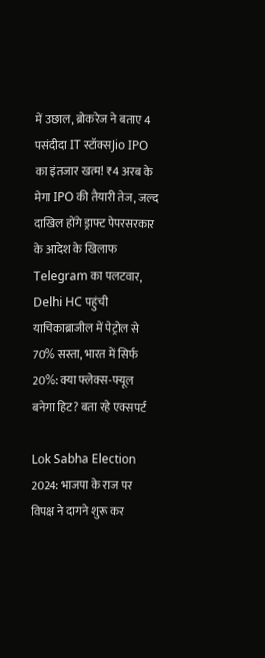में उछाल, ब्रोकरेज ने बताए 4 पसंदीदा IT स्टॉक्सJio IPO का इंतजार खत्म! ₹4 अरब के मेगा IPO की तैयारी तेज, जल्द दाखिल होंगे ड्राफ्ट पेपरसरकार के आदेश के खिलाफ Telegram का पलटवार, Delhi HC पहुंची याचिकाब्राजील में पेट्रोल से 70% सस्ता, भारत में सिर्फ 20%: क्या फ्लेक्स-फ्यूल बनेगा हिट? बता रहे एक्सपर्ट

Lok Sabha Election 2024: भाजपा के राज पर विपक्ष ने दागने शुरू कर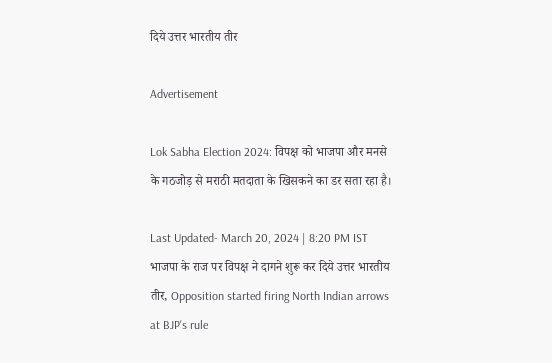दिये उत्तर भारतीय तीर

Advertisement

Lok Sabha Election 2024: विपक्ष को भाजपा और मनसे के गठजोड़ से मराठी मतदाता के खिसकने का डर सता रहा है।

Last Updated- March 20, 2024 | 8:20 PM IST
भाजपा के राज पर विपक्ष ने दागने शुरू कर दिये उत्तर भारतीय तीर, Opposition started firing North Indian arrows at BJP's rule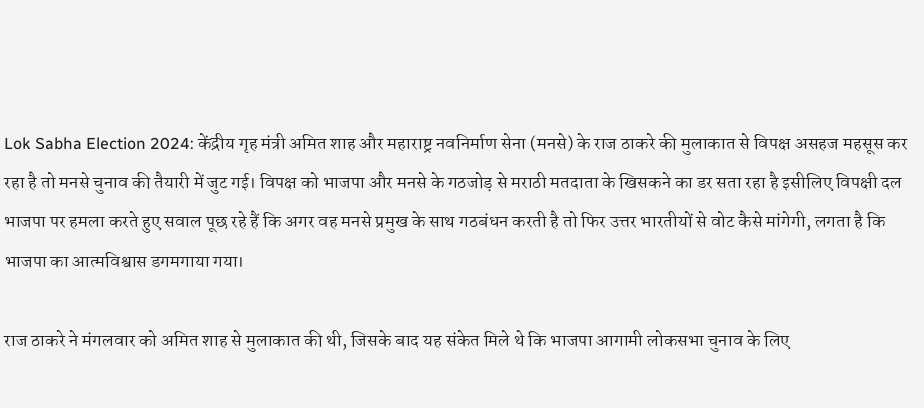Lok Sabha Election 2024: केंद्रीय गृह मंत्री अमित शाह और महाराष्ट्र नवनिर्माण सेना (मनसे) के राज ठाकरे की मुलाकात से विपक्ष असहज महसूस कर रहा है तो मनसे चुनाव की तैयारी में जुट गई। विपक्ष को भाजपा और मनसे के गठजोड़ से मराठी मतदाता के खिसकने का डर सता रहा है इसीलिए विपक्षी दल भाजपा पर हमला करते हुए सवाल पूछ रहे हैं कि अगर वह मनसे प्रमुख के साथ गठबंधन करती है तो फिर उत्तर भारतीयों से वोट कैसे मांगेगी, लगता है कि भाजपा का आत्मविश्वास डगमगाया गया।

राज ठाकरे ने मंगलवार को अमित शाह से मुलाकात की थी, जिसके बाद यह संकेत मिले थे कि भाजपा आगामी लोकसभा चुनाव के लिए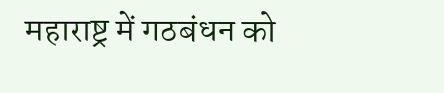महाराष्ट्र में गठबंधन को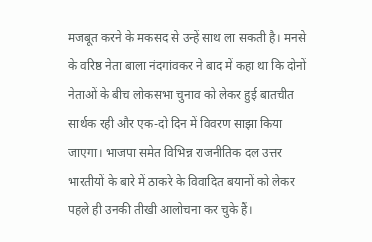मजबूत करने के मकसद से उन्हें साथ ला सकती है। मनसे के वरिष्ठ नेता बाला नंदगांवकर ने बाद में कहा था कि दोनों नेताओं के बीच लोकसभा चुनाव को लेकर हुई बातचीत सार्थक रही और एक-दो दिन में विवरण साझा किया जाएगा। भाजपा समेत विभिन्न राजनीतिक दल उत्तर भारतीयों के बारे में ठाकरे के विवादित बयानों को लेकर पहले ही उनकी तीखी आलोचना कर चुके हैं।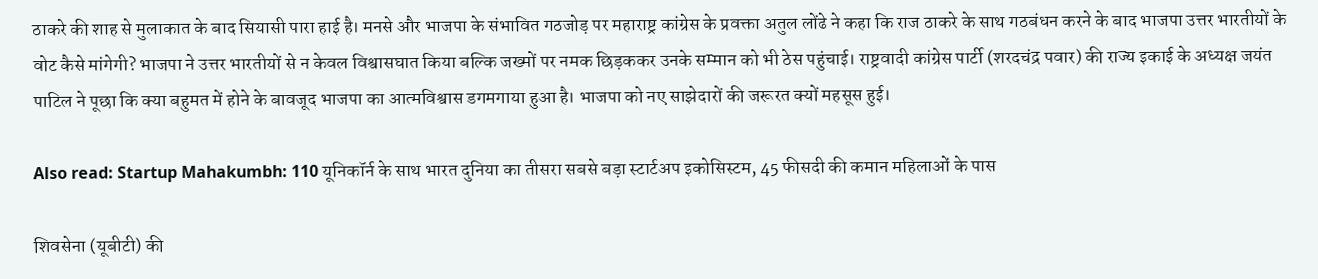ठाकरे की शाह से मुलाकात के बाद सियासी पारा हाई है। मनसे और भाजपा के संभावित गठजोड़ पर महाराष्ट्र कांग्रेस के प्रवक्ता अतुल लोंढे ने कहा कि राज ठाकरे के साथ गठबंधन करने के बाद भाजपा उत्तर भारतीयों के वोट कैसे मांगेगी? भाजपा ने उत्तर भारतीयों से न केवल विश्वासघात किया बल्कि जख्मों पर नमक छिड़ककर उनके सम्मान को भी ठेस पहुंचाई। राष्ट्रवादी कांग्रेस पार्टी (शरदचंद्र पवार) की राज्य इकाई के अध्यक्ष जयंत पाटिल ने पूछा कि क्या बहुमत में होने के बावजूद भाजपा का आत्मविश्वास डगमगाया हुआ है। भाजपा को नए साझेदारों की जरूरत क्यों महसूस हुई।

Also read: Startup Mahakumbh: 110 यूनिकॉर्न के साथ भारत दुनिया का तीसरा सबसे बड़ा स्टार्टअप इकोसिस्टम, 45 फीसदी की कमान महिलाओं के पास

शिवसेना (यूबीटी) की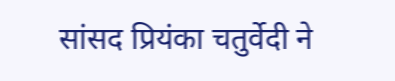सांसद प्रियंका चतुर्वेदी ने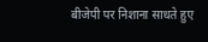बीजेपी पर निशाना साधते हुए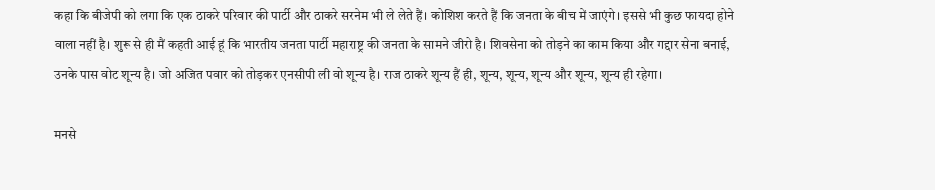कहा कि बीजेपी को लगा कि एक ठाकरे परिवार की पार्टी और ठाकरे सरनेम भी ले लेते हैं। कोशिश करते हैं कि जनता के बीच में जाएंगे। इससे भी कुछ फायदा होने वाला नहीं है। शुरू से ही मैं कहती आई हूं कि भारतीय जनता पार्टी महाराष्ट्र की जनता के सामने जीरो है। शिवसेना को तोड़ने का काम किया और गद्दार सेना बनाई, उनके पास वोट शून्य है। जो अजित पवार को तोड़कर एनसीपी ली वो शून्य है। राज ठाकरे शून्य हैं ही, शून्य, शून्य, शून्य और शून्य, शून्य ही रहेगा।

मनसे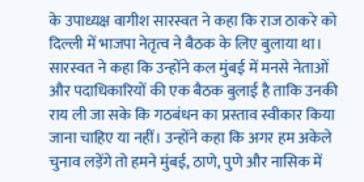के उपाध्यक्ष वागीश सारस्वत ने कहा कि राज ठाकरे को दिल्ली में भाजपा नेतृत्व ने बैठक के लिए बुलाया था। सारस्वत ने कहा कि उन्होंने कल मुंबई में मनसे नेताओं और पदाधिकारियों की एक बैठक बुलाई है ताकि उनकी राय ली जा सके कि गठबंधन का प्रस्ताव स्वीकार किया जाना चाहिए या नहीं। उन्होंने कहा कि अगर हम अकेले चुनाव लड़ेंगे तो हमने मुंबई, ठाणे, पुणे और नासिक में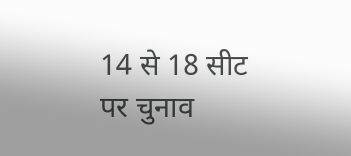14 से 18 सीट पर चुनाव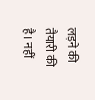लड़ने की तैयारी की है। नहीं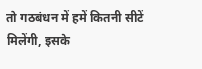तो गठबंधन में हमें कितनी सीटें मिलेंगी, इसके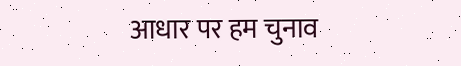आधार पर हम चुनाव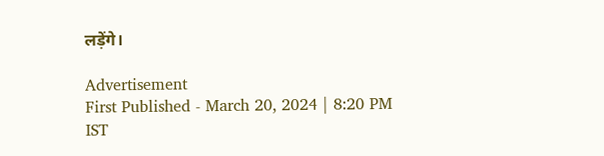लड़ेंगे।

Advertisement
First Published - March 20, 2024 | 8:20 PM IST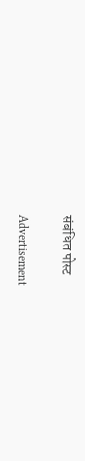संबंधित पोस्ट

Advertisement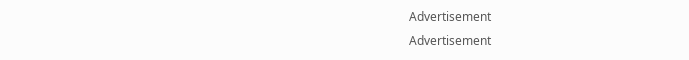Advertisement
Advertisement